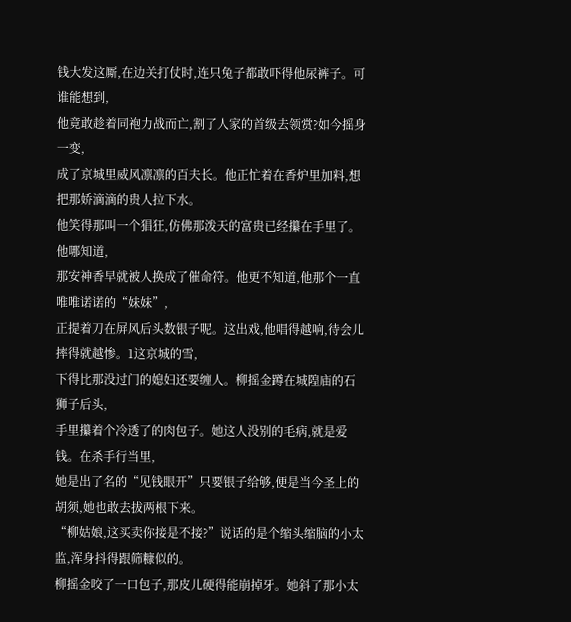钱大发这厮,在边关打仗时,连只兔子都敢吓得他尿裤子。可谁能想到,
他竟敢趁着同袍力战而亡,割了人家的首级去领赏?如今摇身一变,
成了京城里威风凛凛的百夫长。他正忙着在香炉里加料,想把那娇滴滴的贵人拉下水。
他笑得那叫一个猖狂,仿佛那泼天的富贵已经攥在手里了。他哪知道,
那安神香早就被人换成了催命符。他更不知道,他那个一直唯唯诺诺的“妹妹”,
正提着刀在屏风后头数银子呢。这出戏,他唱得越响,待会儿摔得就越惨。1这京城的雪,
下得比那没过门的媳妇还要缠人。柳摇金蹲在城隍庙的石狮子后头,
手里攥着个冷透了的肉包子。她这人没别的毛病,就是爱钱。在杀手行当里,
她是出了名的“见钱眼开”只要银子给够,便是当今圣上的胡须,她也敢去拔两根下来。
“柳姑娘,这买卖你接是不接?”说话的是个缩头缩脑的小太监,浑身抖得跟筛糠似的。
柳摇金咬了一口包子,那皮儿硬得能崩掉牙。她斜了那小太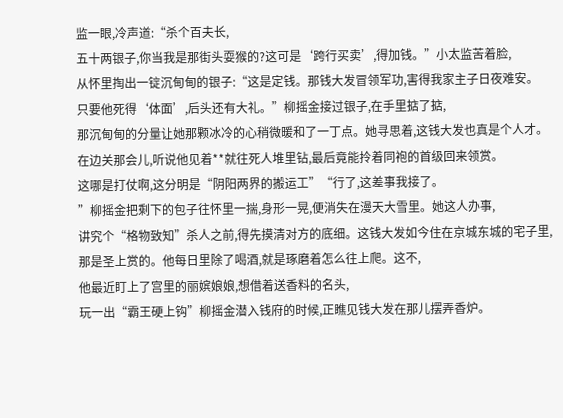监一眼,冷声道:“杀个百夫长,
五十两银子,你当我是那街头耍猴的?这可是‘跨行买卖’,得加钱。”小太监苦着脸,
从怀里掏出一锭沉甸甸的银子:“这是定钱。那钱大发冒领军功,害得我家主子日夜难安。
只要他死得‘体面’,后头还有大礼。”柳摇金接过银子,在手里掂了掂,
那沉甸甸的分量让她那颗冰冷的心稍微暖和了一丁点。她寻思着,这钱大发也真是个人才。
在边关那会儿,听说他见着**就往死人堆里钻,最后竟能拎着同袍的首级回来领赏。
这哪是打仗啊,这分明是“阴阳两界的搬运工”“行了,这差事我接了。
”柳摇金把剩下的包子往怀里一揣,身形一晃,便消失在漫天大雪里。她这人办事,
讲究个“格物致知”杀人之前,得先摸清对方的底细。这钱大发如今住在京城东城的宅子里,
那是圣上赏的。他每日里除了喝酒,就是琢磨着怎么往上爬。这不,
他最近盯上了宫里的丽嫔娘娘,想借着送香料的名头,
玩一出“霸王硬上钩”柳摇金潜入钱府的时候,正瞧见钱大发在那儿摆弄香炉。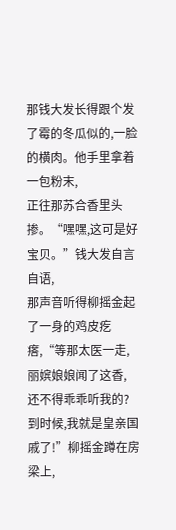那钱大发长得跟个发了霉的冬瓜似的,一脸的横肉。他手里拿着一包粉末,
正往那苏合香里头掺。“嘿嘿,这可是好宝贝。”钱大发自言自语,
那声音听得柳摇金起了一身的鸡皮疙瘩,“等那太医一走,丽嫔娘娘闻了这香,
还不得乖乖听我的?到时候,我就是皇亲国戚了!”柳摇金蹲在房梁上,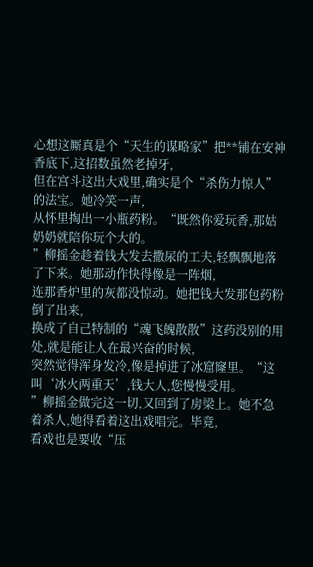心想这厮真是个“天生的谋略家”把**铺在安神香底下,这招数虽然老掉牙,
但在宫斗这出大戏里,确实是个“杀伤力惊人”的法宝。她冷笑一声,
从怀里掏出一小瓶药粉。“既然你爱玩香,那姑奶奶就陪你玩个大的。
”柳摇金趁着钱大发去撒尿的工夫,轻飘飘地落了下来。她那动作快得像是一阵烟,
连那香炉里的灰都没惊动。她把钱大发那包药粉倒了出来,
换成了自己特制的“魂飞魄散散”这药没别的用处,就是能让人在最兴奋的时候,
突然觉得浑身发冷,像是掉进了冰窟窿里。“这叫‘冰火两重天’,钱大人,您慢慢受用。
”柳摇金做完这一切,又回到了房梁上。她不急着杀人,她得看着这出戏唱完。毕竟,
看戏也是要收“压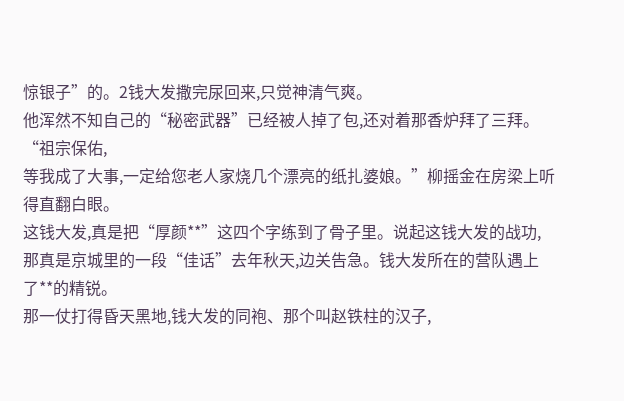惊银子”的。2钱大发撒完尿回来,只觉神清气爽。
他浑然不知自己的“秘密武器”已经被人掉了包,还对着那香炉拜了三拜。“祖宗保佑,
等我成了大事,一定给您老人家烧几个漂亮的纸扎婆娘。”柳摇金在房梁上听得直翻白眼。
这钱大发,真是把“厚颜**”这四个字练到了骨子里。说起这钱大发的战功,
那真是京城里的一段“佳话”去年秋天,边关告急。钱大发所在的营队遇上了**的精锐。
那一仗打得昏天黑地,钱大发的同袍、那个叫赵铁柱的汉子,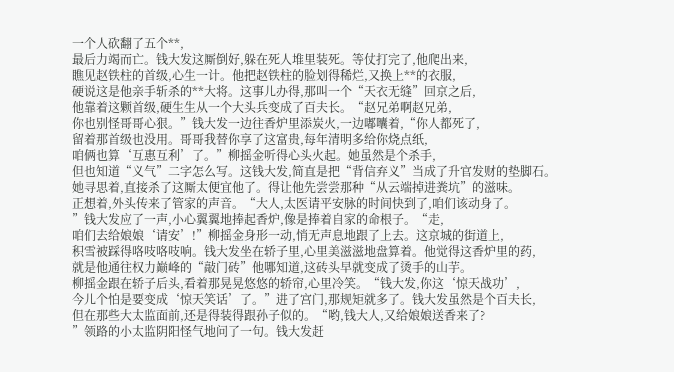一个人砍翻了五个**,
最后力竭而亡。钱大发这厮倒好,躲在死人堆里装死。等仗打完了,他爬出来,
瞧见赵铁柱的首级,心生一计。他把赵铁柱的脸划得稀烂,又换上**的衣服,
硬说这是他亲手斩杀的**大将。这事儿办得,那叫一个“天衣无缝”回京之后,
他靠着这颗首级,硬生生从一个大头兵变成了百夫长。“赵兄弟啊赵兄弟,
你也别怪哥哥心狠。”钱大发一边往香炉里添炭火,一边嘟囔着,“你人都死了,
留着那首级也没用。哥哥我替你享了这富贵,每年清明多给你烧点纸,
咱俩也算‘互惠互利’了。”柳摇金听得心头火起。她虽然是个杀手,
但也知道“义气”二字怎么写。这钱大发,简直是把“背信弃义”当成了升官发财的垫脚石。
她寻思着,直接杀了这厮太便宜他了。得让他先尝尝那种“从云端掉进粪坑”的滋味。
正想着,外头传来了管家的声音。“大人,太医请平安脉的时间快到了,咱们该动身了。
”钱大发应了一声,小心翼翼地捧起香炉,像是捧着自家的命根子。“走,
咱们去给娘娘‘请安’!”柳摇金身形一动,悄无声息地跟了上去。这京城的街道上,
积雪被踩得咯吱咯吱响。钱大发坐在轿子里,心里美滋滋地盘算着。他觉得这香炉里的药,
就是他通往权力巅峰的“敲门砖”他哪知道,这砖头早就变成了烫手的山芋。
柳摇金跟在轿子后头,看着那晃晃悠悠的轿帘,心里冷笑。“钱大发,你这‘惊天战功’,
今儿个怕是要变成‘惊天笑话’了。”进了宫门,那规矩就多了。钱大发虽然是个百夫长,
但在那些大太监面前,还是得装得跟孙子似的。“哟,钱大人,又给娘娘送香来了?
”领路的小太监阴阳怪气地问了一句。钱大发赶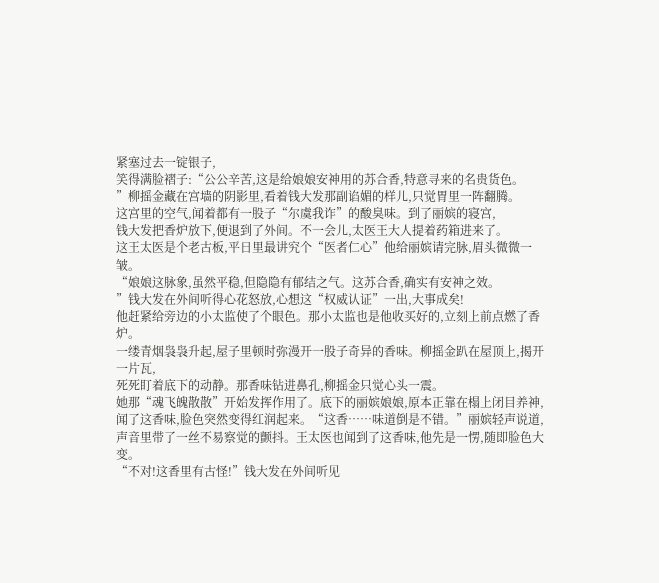紧塞过去一锭银子,
笑得满脸褶子:“公公辛苦,这是给娘娘安神用的苏合香,特意寻来的名贵货色。
”柳摇金藏在宫墙的阴影里,看着钱大发那副谄媚的样儿,只觉胃里一阵翻腾。
这宫里的空气,闻着都有一股子“尔虞我诈”的酸臭味。到了丽嫔的寝宫,
钱大发把香炉放下,便退到了外间。不一会儿,太医王大人提着药箱进来了。
这王太医是个老古板,平日里最讲究个“医者仁心”他给丽嫔请完脉,眉头微微一皱。
“娘娘这脉象,虽然平稳,但隐隐有郁结之气。这苏合香,确实有安神之效。
”钱大发在外间听得心花怒放,心想这“权威认证”一出,大事成矣!
他赶紧给旁边的小太监使了个眼色。那小太监也是他收买好的,立刻上前点燃了香炉。
一缕青烟袅袅升起,屋子里顿时弥漫开一股子奇异的香味。柳摇金趴在屋顶上,揭开一片瓦,
死死盯着底下的动静。那香味钻进鼻孔,柳摇金只觉心头一震。
她那“魂飞魄散散”开始发挥作用了。底下的丽嫔娘娘,原本正靠在榻上闭目养神,
闻了这香味,脸色突然变得红润起来。“这香……味道倒是不错。”丽嫔轻声说道,
声音里带了一丝不易察觉的颤抖。王太医也闻到了这香味,他先是一愣,随即脸色大变。
“不对!这香里有古怪!”钱大发在外间听见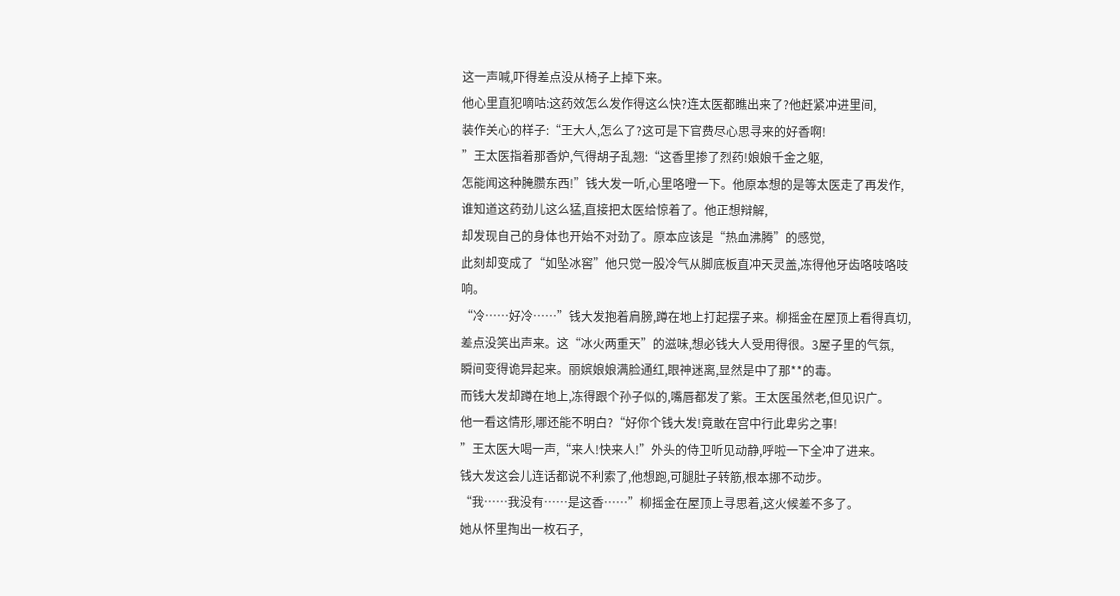这一声喊,吓得差点没从椅子上掉下来。
他心里直犯嘀咕:这药效怎么发作得这么快?连太医都瞧出来了?他赶紧冲进里间,
装作关心的样子:“王大人,怎么了?这可是下官费尽心思寻来的好香啊!
”王太医指着那香炉,气得胡子乱翘:“这香里掺了烈药!娘娘千金之躯,
怎能闻这种腌臜东西!”钱大发一听,心里咯噔一下。他原本想的是等太医走了再发作,
谁知道这药劲儿这么猛,直接把太医给惊着了。他正想辩解,
却发现自己的身体也开始不对劲了。原本应该是“热血沸腾”的感觉,
此刻却变成了“如坠冰窖”他只觉一股冷气从脚底板直冲天灵盖,冻得他牙齿咯吱咯吱响。
“冷……好冷……”钱大发抱着肩膀,蹲在地上打起摆子来。柳摇金在屋顶上看得真切,
差点没笑出声来。这“冰火两重天”的滋味,想必钱大人受用得很。3屋子里的气氛,
瞬间变得诡异起来。丽嫔娘娘满脸通红,眼神迷离,显然是中了那**的毒。
而钱大发却蹲在地上,冻得跟个孙子似的,嘴唇都发了紫。王太医虽然老,但见识广。
他一看这情形,哪还能不明白?“好你个钱大发!竟敢在宫中行此卑劣之事!
”王太医大喝一声,“来人!快来人!”外头的侍卫听见动静,呼啦一下全冲了进来。
钱大发这会儿连话都说不利索了,他想跑,可腿肚子转筋,根本挪不动步。
“我……我没有……是这香……”柳摇金在屋顶上寻思着,这火候差不多了。
她从怀里掏出一枚石子,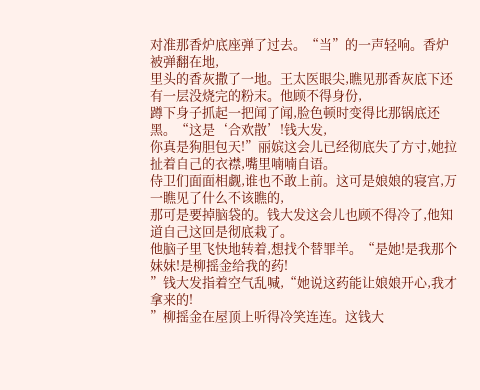对准那香炉底座弹了过去。“当”的一声轻响。香炉被弹翻在地,
里头的香灰撒了一地。王太医眼尖,瞧见那香灰底下还有一层没烧完的粉末。他顾不得身份,
蹲下身子抓起一把闻了闻,脸色顿时变得比那锅底还黑。“这是‘合欢散’!钱大发,
你真是狗胆包天!”丽嫔这会儿已经彻底失了方寸,她拉扯着自己的衣襟,嘴里喃喃自语。
侍卫们面面相觑,谁也不敢上前。这可是娘娘的寝宫,万一瞧见了什么不该瞧的,
那可是要掉脑袋的。钱大发这会儿也顾不得冷了,他知道自己这回是彻底栽了。
他脑子里飞快地转着,想找个替罪羊。“是她!是我那个妹妹!是柳摇金给我的药!
”钱大发指着空气乱喊,“她说这药能让娘娘开心,我才拿来的!
”柳摇金在屋顶上听得冷笑连连。这钱大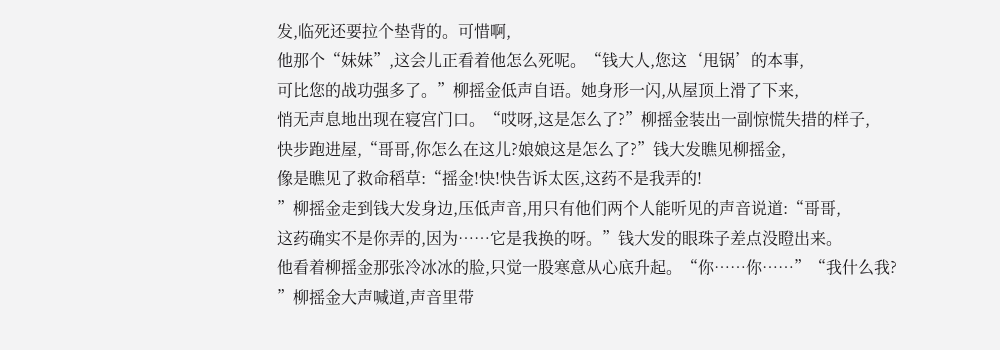发,临死还要拉个垫背的。可惜啊,
他那个“妹妹”,这会儿正看着他怎么死呢。“钱大人,您这‘甩锅’的本事,
可比您的战功强多了。”柳摇金低声自语。她身形一闪,从屋顶上滑了下来,
悄无声息地出现在寝宫门口。“哎呀,这是怎么了?”柳摇金装出一副惊慌失措的样子,
快步跑进屋,“哥哥,你怎么在这儿?娘娘这是怎么了?”钱大发瞧见柳摇金,
像是瞧见了救命稻草:“摇金!快!快告诉太医,这药不是我弄的!
”柳摇金走到钱大发身边,压低声音,用只有他们两个人能听见的声音说道:“哥哥,
这药确实不是你弄的,因为……它是我换的呀。”钱大发的眼珠子差点没瞪出来。
他看着柳摇金那张冷冰冰的脸,只觉一股寒意从心底升起。“你……你……”“我什么我?
”柳摇金大声喊道,声音里带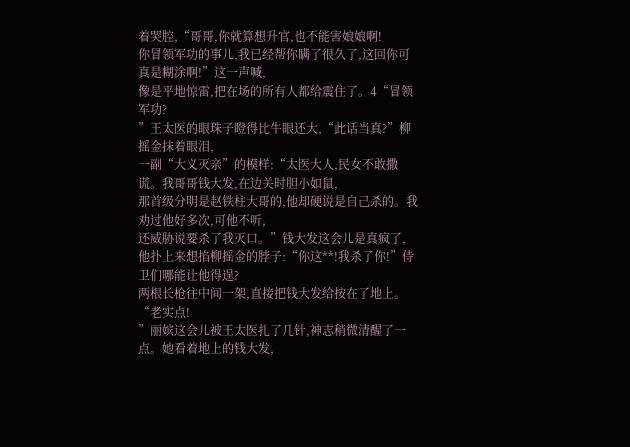着哭腔,“哥哥,你就算想升官,也不能害娘娘啊!
你冒领军功的事儿,我已经帮你瞒了很久了,这回你可真是糊涂啊!”这一声喊,
像是平地惊雷,把在场的所有人都给震住了。4“冒领军功?
”王太医的眼珠子瞪得比牛眼还大,“此话当真?”柳摇金抹着眼泪,
一副“大义灭亲”的模样:“太医大人,民女不敢撒谎。我哥哥钱大发,在边关时胆小如鼠,
那首级分明是赵铁柱大哥的,他却硬说是自己杀的。我劝过他好多次,可他不听,
还威胁说要杀了我灭口。”钱大发这会儿是真疯了,
他扑上来想掐柳摇金的脖子:“你这**!我杀了你!”侍卫们哪能让他得逞?
两根长枪往中间一架,直接把钱大发给按在了地上。“老实点!
”丽嫔这会儿被王太医扎了几针,神志稍微清醒了一点。她看着地上的钱大发,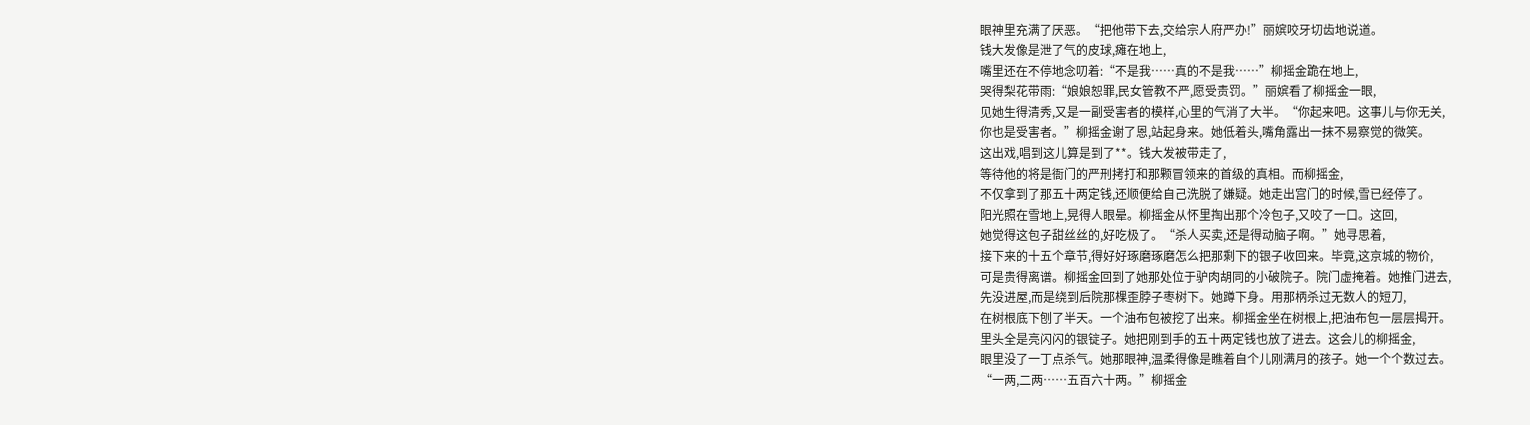眼神里充满了厌恶。“把他带下去,交给宗人府严办!”丽嫔咬牙切齿地说道。
钱大发像是泄了气的皮球,瘫在地上,
嘴里还在不停地念叨着:“不是我……真的不是我……”柳摇金跪在地上,
哭得梨花带雨:“娘娘恕罪,民女管教不严,愿受责罚。”丽嫔看了柳摇金一眼,
见她生得清秀,又是一副受害者的模样,心里的气消了大半。“你起来吧。这事儿与你无关,
你也是受害者。”柳摇金谢了恩,站起身来。她低着头,嘴角露出一抹不易察觉的微笑。
这出戏,唱到这儿算是到了**。钱大发被带走了,
等待他的将是衙门的严刑拷打和那颗冒领来的首级的真相。而柳摇金,
不仅拿到了那五十两定钱,还顺便给自己洗脱了嫌疑。她走出宫门的时候,雪已经停了。
阳光照在雪地上,晃得人眼晕。柳摇金从怀里掏出那个冷包子,又咬了一口。这回,
她觉得这包子甜丝丝的,好吃极了。“杀人买卖,还是得动脑子啊。”她寻思着,
接下来的十五个章节,得好好琢磨琢磨怎么把那剩下的银子收回来。毕竟,这京城的物价,
可是贵得离谱。柳摇金回到了她那处位于驴肉胡同的小破院子。院门虚掩着。她推门进去,
先没进屋,而是绕到后院那棵歪脖子枣树下。她蹲下身。用那柄杀过无数人的短刀,
在树根底下刨了半天。一个油布包被挖了出来。柳摇金坐在树根上,把油布包一层层揭开。
里头全是亮闪闪的银锭子。她把刚到手的五十两定钱也放了进去。这会儿的柳摇金,
眼里没了一丁点杀气。她那眼神,温柔得像是瞧着自个儿刚满月的孩子。她一个个数过去。
“一两,二两……五百六十两。”柳摇金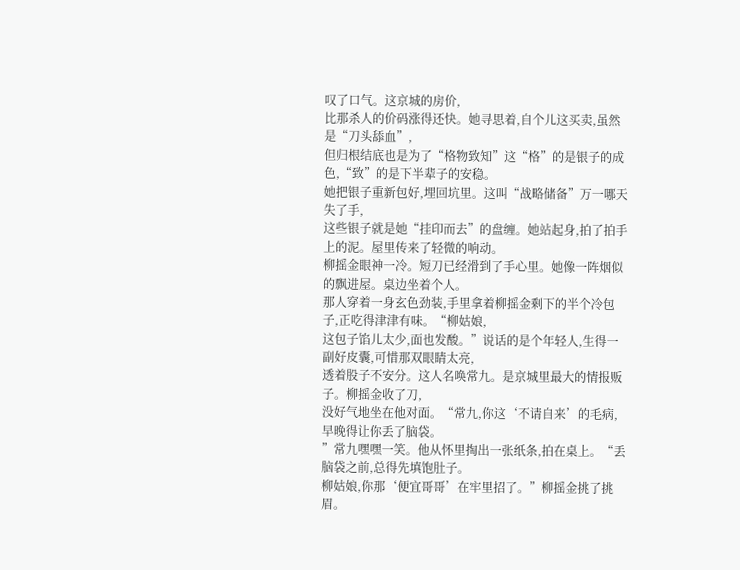叹了口气。这京城的房价,
比那杀人的价码涨得还快。她寻思着,自个儿这买卖,虽然是“刀头舔血”,
但归根结底也是为了“格物致知”这“格”的是银子的成色,“致”的是下半辈子的安稳。
她把银子重新包好,埋回坑里。这叫“战略储备”万一哪天失了手,
这些银子就是她“挂印而去”的盘缠。她站起身,拍了拍手上的泥。屋里传来了轻微的响动。
柳摇金眼神一冷。短刀已经滑到了手心里。她像一阵烟似的飘进屋。桌边坐着个人。
那人穿着一身玄色劲装,手里拿着柳摇金剩下的半个冷包子,正吃得津津有味。“柳姑娘,
这包子馅儿太少,面也发酸。”说话的是个年轻人,生得一副好皮囊,可惜那双眼睛太亮,
透着股子不安分。这人名唤常九。是京城里最大的情报贩子。柳摇金收了刀,
没好气地坐在他对面。“常九,你这‘不请自来’的毛病,早晚得让你丢了脑袋。
”常九嘿嘿一笑。他从怀里掏出一张纸条,拍在桌上。“丢脑袋之前,总得先填饱肚子。
柳姑娘,你那‘便宜哥哥’在牢里招了。”柳摇金挑了挑眉。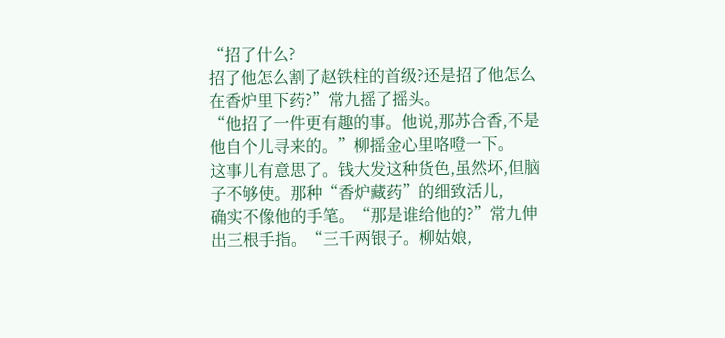“招了什么?
招了他怎么割了赵铁柱的首级?还是招了他怎么在香炉里下药?”常九摇了摇头。
“他招了一件更有趣的事。他说,那苏合香,不是他自个儿寻来的。”柳摇金心里咯噔一下。
这事儿有意思了。钱大发这种货色,虽然坏,但脑子不够使。那种“香炉藏药”的细致活儿,
确实不像他的手笔。“那是谁给他的?”常九伸出三根手指。“三千两银子。柳姑娘,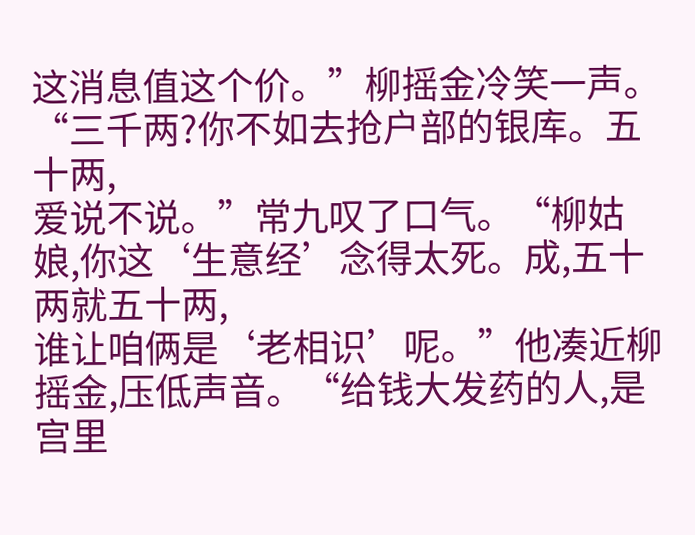这消息值这个价。”柳摇金冷笑一声。“三千两?你不如去抢户部的银库。五十两,
爱说不说。”常九叹了口气。“柳姑娘,你这‘生意经’念得太死。成,五十两就五十两,
谁让咱俩是‘老相识’呢。”他凑近柳摇金,压低声音。“给钱大发药的人,是宫里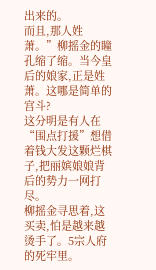出来的。
而且,那人姓萧。”柳摇金的瞳孔缩了缩。当今皇后的娘家,正是姓萧。这哪是简单的宫斗?
这分明是有人在“围点打援”想借着钱大发这颗烂棋子,把丽嫔娘娘背后的势力一网打尽。
柳摇金寻思着,这买卖,怕是越来越烫手了。5宗人府的死牢里。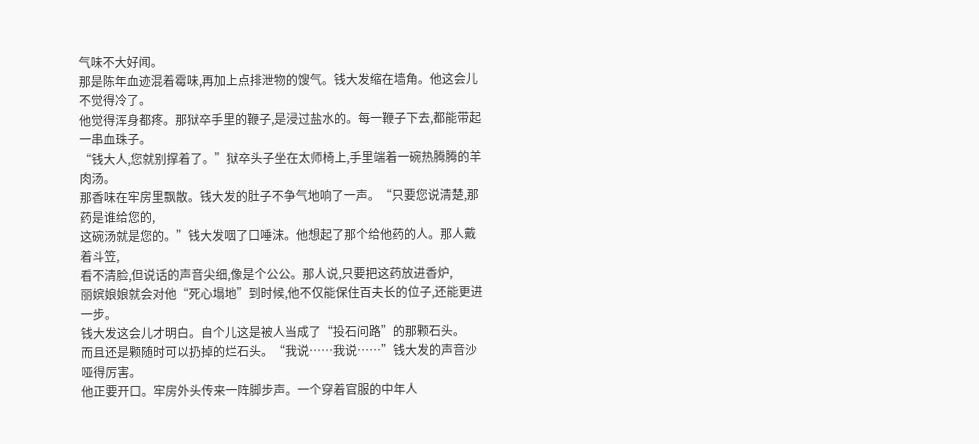气味不大好闻。
那是陈年血迹混着霉味,再加上点排泄物的馊气。钱大发缩在墙角。他这会儿不觉得冷了。
他觉得浑身都疼。那狱卒手里的鞭子,是浸过盐水的。每一鞭子下去,都能带起一串血珠子。
“钱大人,您就别撑着了。”狱卒头子坐在太师椅上,手里端着一碗热腾腾的羊肉汤。
那香味在牢房里飘散。钱大发的肚子不争气地响了一声。“只要您说清楚,那药是谁给您的,
这碗汤就是您的。”钱大发咽了口唾沫。他想起了那个给他药的人。那人戴着斗笠,
看不清脸,但说话的声音尖细,像是个公公。那人说,只要把这药放进香炉,
丽嫔娘娘就会对他“死心塌地”到时候,他不仅能保住百夫长的位子,还能更进一步。
钱大发这会儿才明白。自个儿这是被人当成了“投石问路”的那颗石头。
而且还是颗随时可以扔掉的烂石头。“我说……我说……”钱大发的声音沙哑得厉害。
他正要开口。牢房外头传来一阵脚步声。一个穿着官服的中年人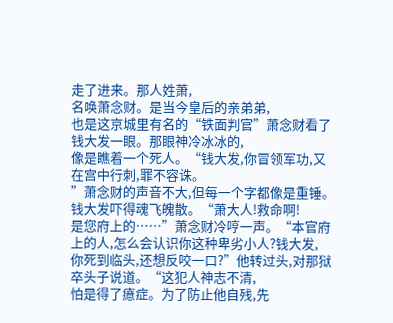走了进来。那人姓萧,
名唤萧念财。是当今皇后的亲弟弟,
也是这京城里有名的“铁面判官”萧念财看了钱大发一眼。那眼神冷冰冰的,
像是瞧着一个死人。“钱大发,你冒领军功,又在宫中行刺,罪不容诛。
”萧念财的声音不大,但每一个字都像是重锤。钱大发吓得魂飞魄散。“萧大人!救命啊!
是您府上的……”萧念财冷哼一声。“本官府上的人,怎么会认识你这种卑劣小人?钱大发,
你死到临头,还想反咬一口?”他转过头,对那狱卒头子说道。“这犯人神志不清,
怕是得了癔症。为了防止他自残,先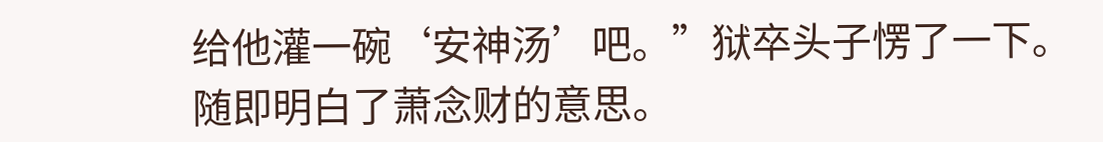给他灌一碗‘安神汤’吧。”狱卒头子愣了一下。
随即明白了萧念财的意思。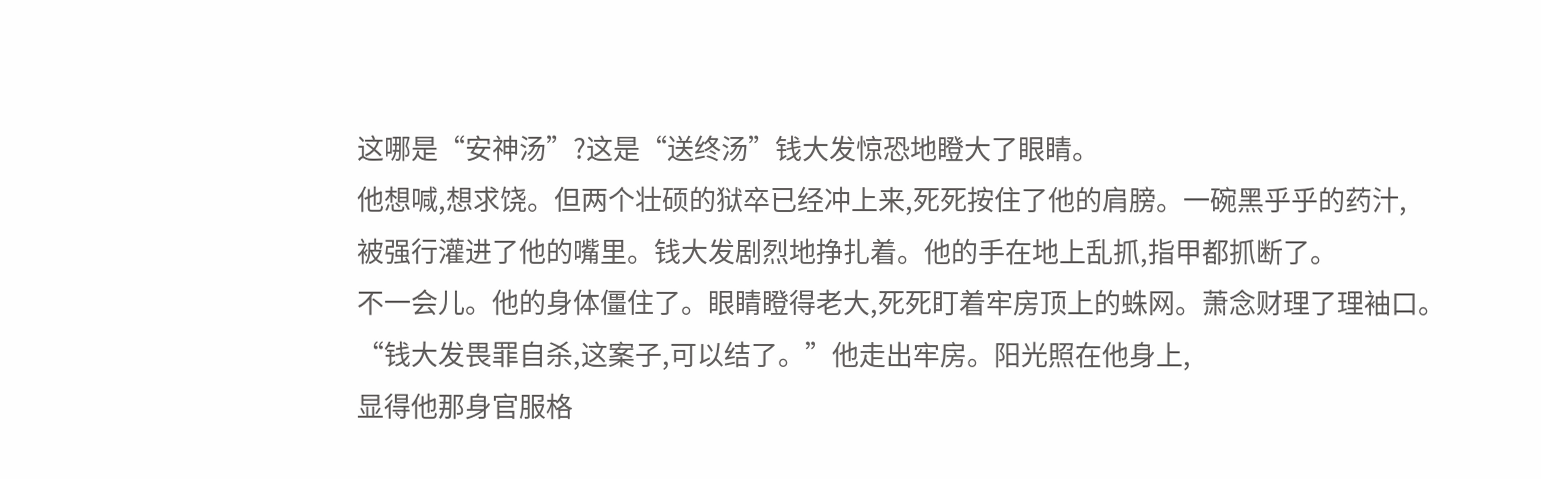这哪是“安神汤”?这是“送终汤”钱大发惊恐地瞪大了眼睛。
他想喊,想求饶。但两个壮硕的狱卒已经冲上来,死死按住了他的肩膀。一碗黑乎乎的药汁,
被强行灌进了他的嘴里。钱大发剧烈地挣扎着。他的手在地上乱抓,指甲都抓断了。
不一会儿。他的身体僵住了。眼睛瞪得老大,死死盯着牢房顶上的蛛网。萧念财理了理袖口。
“钱大发畏罪自杀,这案子,可以结了。”他走出牢房。阳光照在他身上,
显得他那身官服格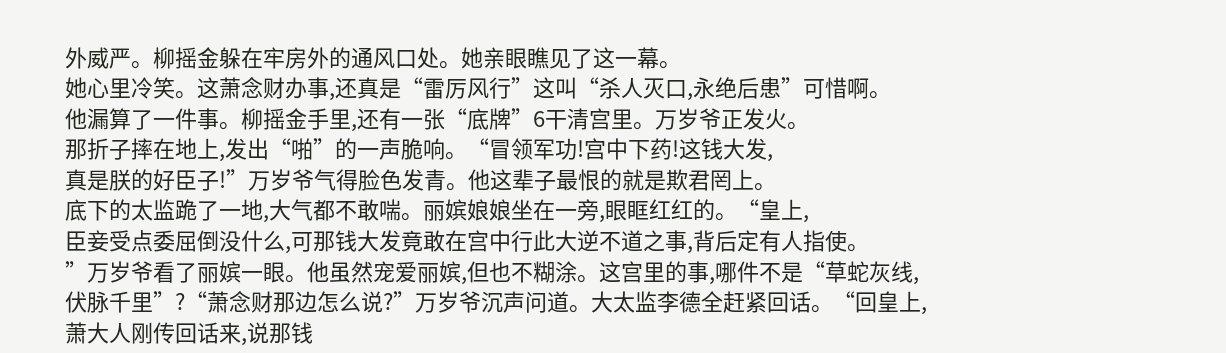外威严。柳摇金躲在牢房外的通风口处。她亲眼瞧见了这一幕。
她心里冷笑。这萧念财办事,还真是“雷厉风行”这叫“杀人灭口,永绝后患”可惜啊。
他漏算了一件事。柳摇金手里,还有一张“底牌”6干清宫里。万岁爷正发火。
那折子摔在地上,发出“啪”的一声脆响。“冒领军功!宫中下药!这钱大发,
真是朕的好臣子!”万岁爷气得脸色发青。他这辈子最恨的就是欺君罔上。
底下的太监跪了一地,大气都不敢喘。丽嫔娘娘坐在一旁,眼眶红红的。“皇上,
臣妾受点委屈倒没什么,可那钱大发竟敢在宫中行此大逆不道之事,背后定有人指使。
”万岁爷看了丽嫔一眼。他虽然宠爱丽嫔,但也不糊涂。这宫里的事,哪件不是“草蛇灰线,
伏脉千里”?“萧念财那边怎么说?”万岁爷沉声问道。大太监李德全赶紧回话。“回皇上,
萧大人刚传回话来,说那钱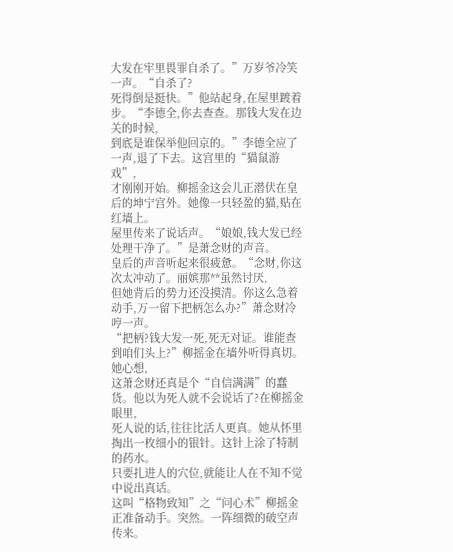大发在牢里畏罪自杀了。”万岁爷冷笑一声。“自杀了?
死得倒是挺快。”他站起身,在屋里踱着步。“李德全,你去查查。那钱大发在边关的时候,
到底是谁保举他回京的。”李德全应了一声,退了下去。这宫里的“猫鼠游戏”,
才刚刚开始。柳摇金这会儿正潜伏在皇后的坤宁宫外。她像一只轻盈的猫,贴在红墙上。
屋里传来了说话声。“娘娘,钱大发已经处理干净了。”是萧念财的声音。
皇后的声音听起来很疲惫。“念财,你这次太冲动了。丽嫔那**虽然讨厌,
但她背后的势力还没摸清。你这么急着动手,万一留下把柄怎么办?”萧念财冷哼一声。
“把柄?钱大发一死,死无对证。谁能查到咱们头上?”柳摇金在墙外听得真切。她心想,
这萧念财还真是个“自信满满”的蠢货。他以为死人就不会说话了?在柳摇金眼里,
死人说的话,往往比活人更真。她从怀里掏出一枚细小的银针。这针上涂了特制的药水。
只要扎进人的穴位,就能让人在不知不觉中说出真话。
这叫“格物致知”之“问心术”柳摇金正准备动手。突然。一阵细微的破空声传来。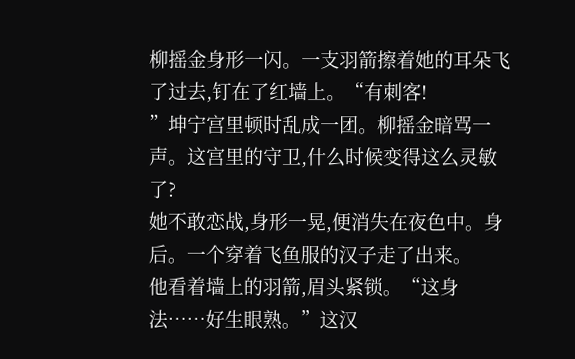柳摇金身形一闪。一支羽箭擦着她的耳朵飞了过去,钉在了红墙上。“有刺客!
”坤宁宫里顿时乱成一团。柳摇金暗骂一声。这宫里的守卫,什么时候变得这么灵敏了?
她不敢恋战,身形一晃,便消失在夜色中。身后。一个穿着飞鱼服的汉子走了出来。
他看着墙上的羽箭,眉头紧锁。“这身法……好生眼熟。”这汉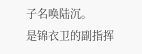子名唤陆沉。
是锦衣卫的副指挥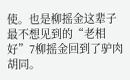使。也是柳摇金这辈子最不想见到的“老相好”7柳摇金回到了驴肉胡同。